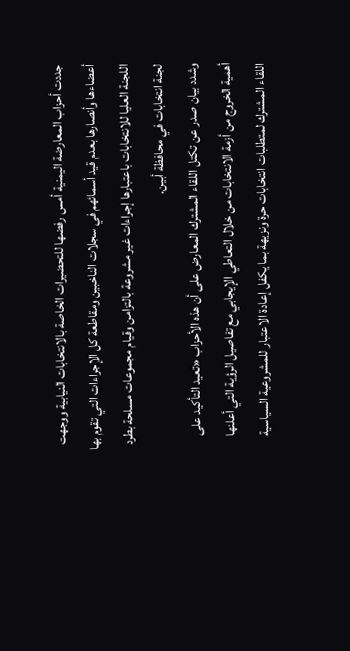جددت أحزاب المعارضة اليمنية أمس رفضها للتحضيرات الخاصة بالانتخابات النيابية ووجهت أعضاءها وأنصارها بعدم قيد أسمائهم في سجلات الناخبين ومقاطعة كل الإجراءات التي تقوم بها اللجنة العليا للانتخابات باعتبارها إجراءات غير مشروعة بالتزامن وقيام مجموعات مسلحة بطرد لجنة انتخابات في محافظة أبين.
وشدد بيان صدر عن تكتل اللقاء المشترك المعارض على أن هذه الأحزاب «تعيد التأكيد على أهمية الخروج من أزمة الانتخابات من خلال التعاطي الإيجابي مع تفاصيل الرؤية التي أعلنها اللقاء المشترك لمتطلبات انتخابات حرة ونزيهة بما يكفل إعادة الاعتبار للمشروعية السياسية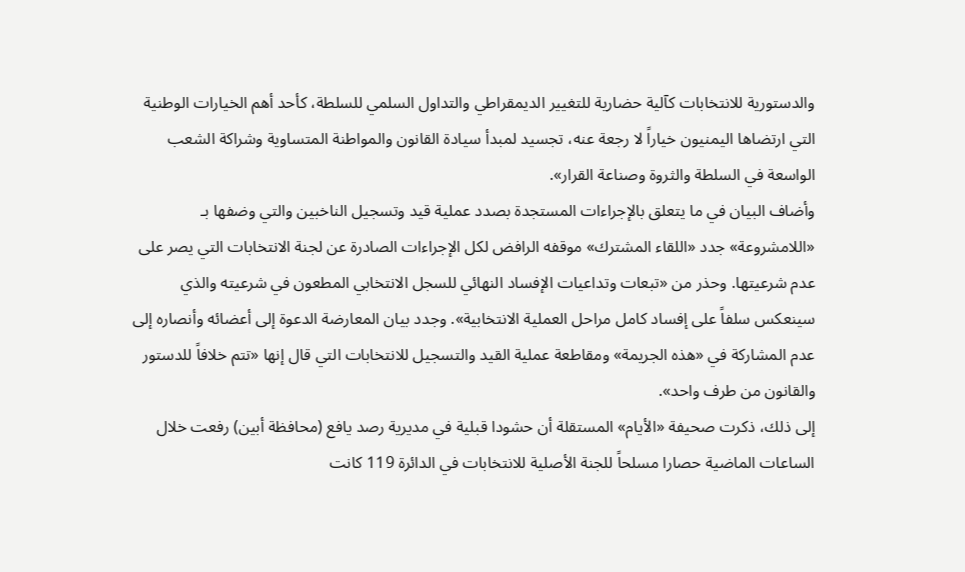والدستورية للانتخابات كآلية حضارية للتغيير الديمقراطي والتداول السلمي للسلطة، كأحد أهم الخيارات الوطنية التي ارتضاها اليمنيون خياراً لا رجعة عنه، تجسيد لمبدأ سيادة القانون والمواطنة المتساوية وشراكة الشعب الواسعة في السلطة والثروة وصناعة القرار».
وأضاف البيان في ما يتعلق بالإجراءات المستجدة بصدد عملية قيد وتسجيل الناخبين والتي وضفها بـ «اللامشروعة» جدد «اللقاء المشترك» موقفه الرافض لكل الإجراءات الصادرة عن لجنة الانتخابات التي يصر على عدم شرعيتها. وحذر من «تبعات وتداعيات الإفساد النهائي للسجل الانتخابي المطعون في شرعيته والذي سينعكس سلفاً على إفساد كامل مراحل العملية الانتخابية». وجدد بيان المعارضة الدعوة إلى أعضائه وأنصاره إلى عدم المشاركة في «هذه الجريمة» ومقاطعة عملية القيد والتسجيل للانتخابات التي قال إنها «تتم خلافاً للدستور والقانون من طرف واحد».
إلى ذلك، ذكرت صحيفة «الأيام» المستقلة أن حشودا قبلية في مديرية رصد يافع (محافظة أبين) رفعت خلال الساعات الماضية حصارا مسلحاً للجنة الأصلية للانتخابات في الدائرة 119 كانت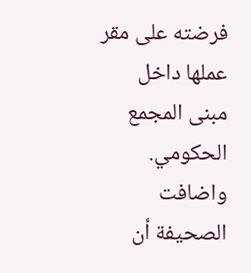فرضته على مقر عملها داخل مبنى المجمع الحكومي. واضافت الصحيفة أن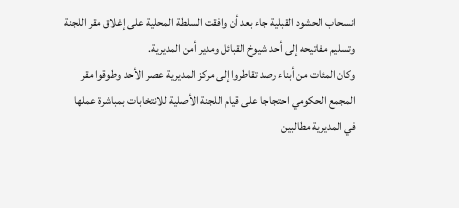انسحاب الحشود القبلية جاء بعد أن وافقت السلطة المحلية على إغلاق مقر اللجنة وتسليم مفاتيحه إلى أحد شيوخ القبائل ومدير أمن المديرية.
وكان المئات من أبناء رصد تقاطروا إلى مركز المديرية عصر الأحد وطوقوا مقر المجمع الحكومي احتجاجا على قيام اللجنة الأصلية للانتخابات بمباشرة عملها في المديرية مطالبين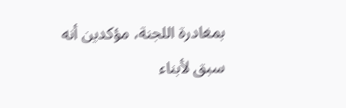بمغادرة اللجنة، مؤكدين أنه سبق لأبناء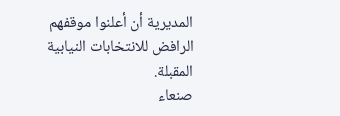المديرية أن أعلنوا موقفهم الرافض للانتخابات النيابية المقبلة.
صنعاء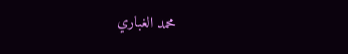محمد الغباري